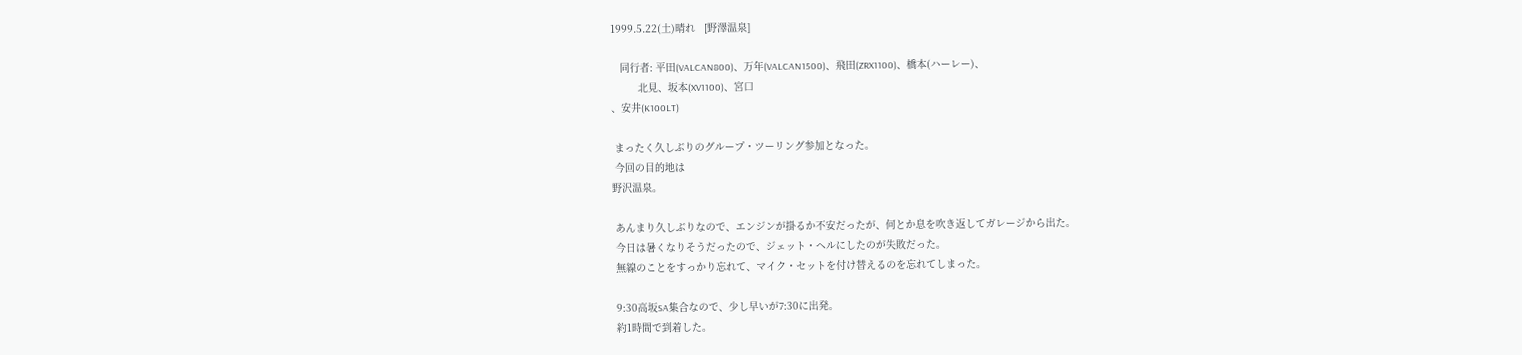1999.5.22(土)晴れ   [野澤温泉]

   同行者: 平田(VALCAN800)、万年(VALCAN1500)、飛田(ZRX1100)、橋本(ハーレー)、
         北見、坂本(XV1100)、宮口
、安井(K100LT)

 まったく久しぶりのグループ・ツーリング参加となった。
 今回の目的地は
野沢温泉。

 あんまり久しぶりなので、エンジンが掛るか不安だったが、何とか息を吹き返してガレージから出た。
 今日は暑くなりそうだったので、ジェット・ヘルにしたのが失敗だった。
 無線のことをすっかり忘れて、マイク・セットを付け替えるのを忘れてしまった。

 9:30高坂SA集合なので、少し早いが7:30に出発。
 約1時間で到着した。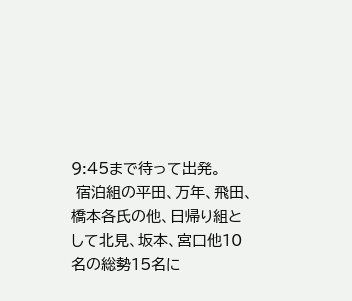9:45まで待って出発。
 宿泊組の平田、万年、飛田、橋本各氏の他、日帰り組として北見、坂本、宮口他10名の総勢15名に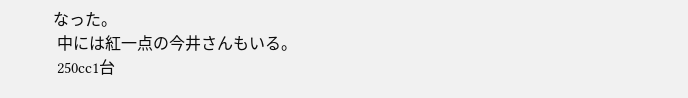なった。
 中には紅一点の今井さんもいる。
 250cc1台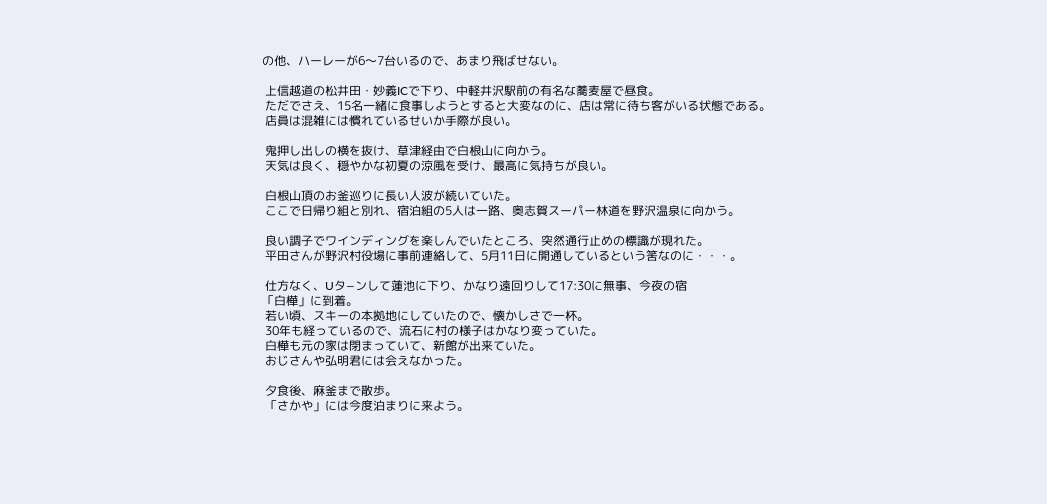の他、ハーレーが6〜7台いるので、あまり飛ばせない。

 上信越道の松井田・妙義ICで下り、中軽井沢駅前の有名な蕎麦屋で昼食。
 ただでさえ、15名一緒に食事しようとすると大変なのに、店は常に待ち客がいる状態である。
 店員は混雑には慣れているせいか手際が良い。

 鬼押し出しの横を抜け、草津経由で白根山に向かう。
 天気は良く、穏やかな初夏の涼風を受け、最高に気持ちが良い。

 白根山頂のお釜巡りに長い人波が続いていた。
 ここで日帰り組と別れ、宿泊組の5人は一路、奥志賀スーパー林道を野沢温泉に向かう。

 良い調子でワインディングを楽しんでいたところ、突然通行止めの標識が現れた。
 平田さんが野沢村役場に事前連絡して、5月11日に開通しているという筈なのに・・・。

 仕方なく、Uタ−ンして蓮池に下り、かなり遠回りして17:30に無事、今夜の宿
「白樺」に到着。
 若い頃、スキーの本拠地にしていたので、懐かしさで一杯。
 30年も経っているので、流石に村の様子はかなり変っていた。
 白樺も元の家は閉まっていて、新館が出来ていた。
 おじさんや弘明君には会えなかった。

 夕食後、麻釜まで散歩。
 「さかや」には今度泊まりに来よう。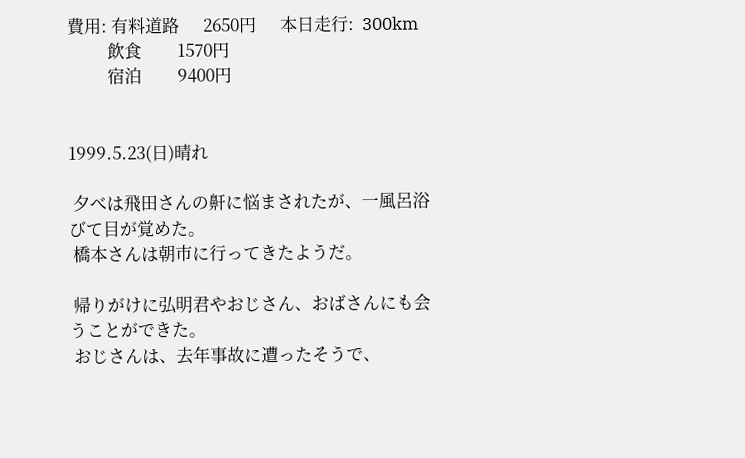費用: 有料道路      2650円      本日走行:  300km
          飲食         1570円
          宿泊         9400円


1999.5.23(日)晴れ

 夕べは飛田さんの鼾に悩まされたが、一風呂浴びて目が覚めた。
 橋本さんは朝市に行ってきたようだ。

 帰りがけに弘明君やおじさん、おばさんにも会うことができた。
 おじさんは、去年事故に遭ったそうで、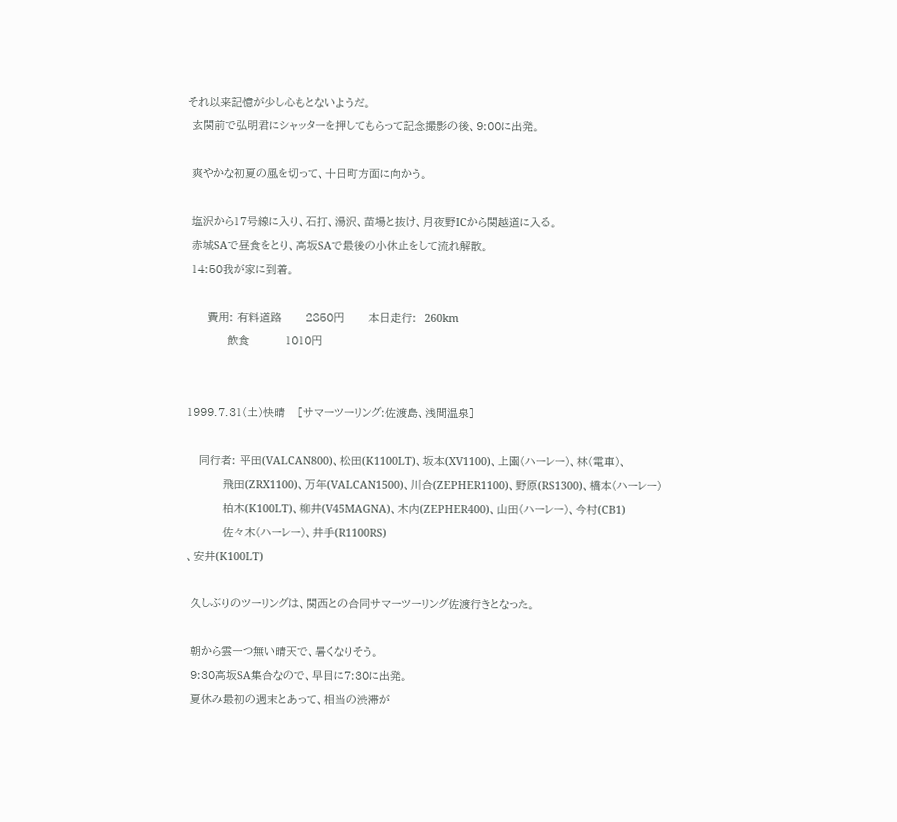それ以来記憶が少し心もとないようだ。
 玄関前で弘明君にシャッターを押してもらって記念撮影の後、9:00に出発。

 爽やかな初夏の風を切って、十日町方面に向かう。

 塩沢から17号線に入り、石打、湯沢、苗場と抜け、月夜野ICから関越道に入る。
 赤城SAで昼食をとり、高坂SAで最後の小休止をして流れ解散。
 14:50我が家に到着。

     費用: 有料道路      2850円      本日走行:  260km
          飲食         1010円


1999.7.31(土)快晴   [サマーツーリング:佐渡島、浅間温泉]

   同行者: 平田(VALCAN800)、松田(K1100LT)、坂本(XV1100)、上園(ハーレー)、林(電車)、
         飛田(ZRX1100)、万年(VALCAN1500)、川合(ZEPHER1100)、野原(RS1300)、橋本(ハーレー)
         柏木(K100LT)、柳井(V45MAGNA)、木内(ZEPHER400)、山田(ハーレー)、今村(CB1)
         佐々木(ハーレー)、井手(R1100RS)
、安井(K100LT)

 久しぶりのツーリングは、関西との合同サマーツーリング佐渡行きとなった。

 朝から雲一つ無い晴天で、暑くなりそう。
 9:30高坂SA集合なので、早目に7:30に出発。
 夏休み最初の週末とあって、相当の渋滞が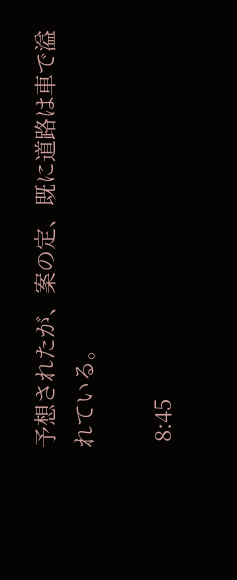予想されたが、案の定、既に道路は車で溢れている。

 8:45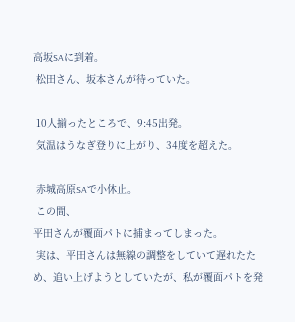高坂SAに到着。
 松田さん、坂本さんが待っていた。

 10人揃ったところで、9:45出発。
 気温はうなぎ登りに上がり、34度を超えた。

 赤城高原SAで小休止。
 この間、
平田さんが覆面パトに捕まってしまった。
 実は、平田さんは無線の調整をしていて遅れたため、追い上げようとしていたが、私が覆面パトを発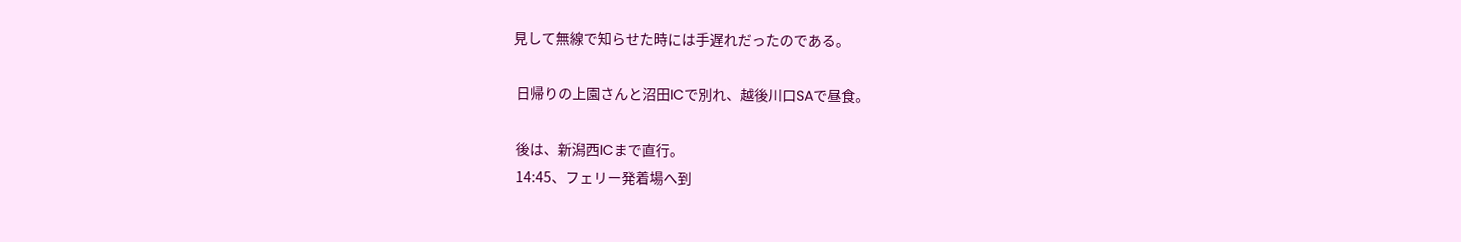見して無線で知らせた時には手遅れだったのである。

 日帰りの上園さんと沼田ICで別れ、越後川口SAで昼食。

 後は、新潟西ICまで直行。
 14:45、フェリー発着場へ到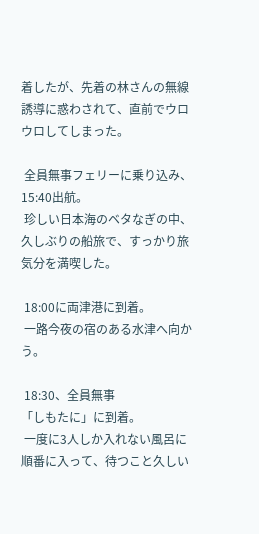着したが、先着の林さんの無線誘導に惑わされて、直前でウロウロしてしまった。

 全員無事フェリーに乗り込み、15:40出航。
 珍しい日本海のベタなぎの中、久しぶりの船旅で、すっかり旅気分を満喫した。

 18:00に両津港に到着。
 一路今夜の宿のある水津へ向かう。

 18:30、全員無事
「しもたに」に到着。
 一度に3人しか入れない風呂に順番に入って、待つこと久しい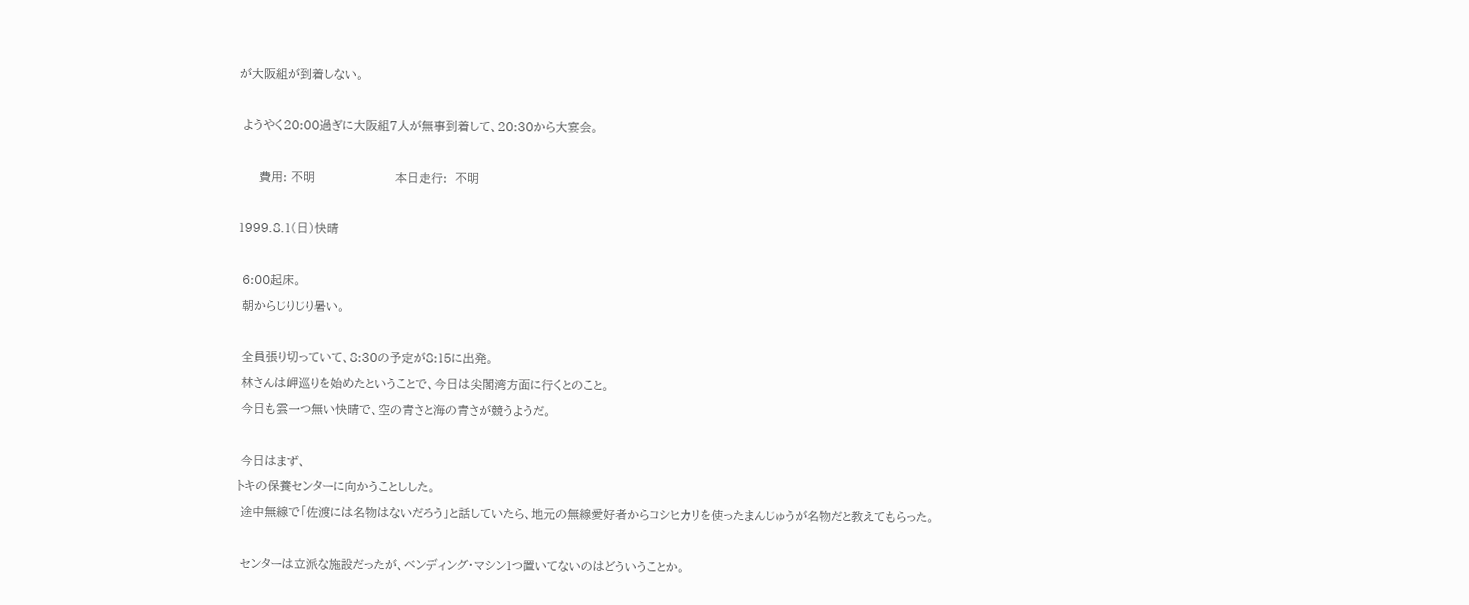が大阪組が到着しない。

 ようやく20:00過ぎに大阪組7人が無事到着して、20:30から大宴会。

     費用: 不明                    本日走行:  不明

1999.8.1(日)快晴

 6:00起床。
 朝からじりじり暑い。

 全員張り切っていて、8:30の予定が8:15に出発。
 林さんは岬巡りを始めたということで、今日は尖閣湾方面に行くとのこと。
 今日も雲一つ無い快晴で、空の青さと海の青さが競うようだ。

 今日はまず、
トキの保養センターに向かうことしした。
 途中無線で「佐渡には名物はないだろう」と話していたら、地元の無線愛好者からコシヒカリを使ったまんじゅうが名物だと教えてもらった。

 センターは立派な施設だったが、ベンディング・マシン1つ置いてないのはどういうことか。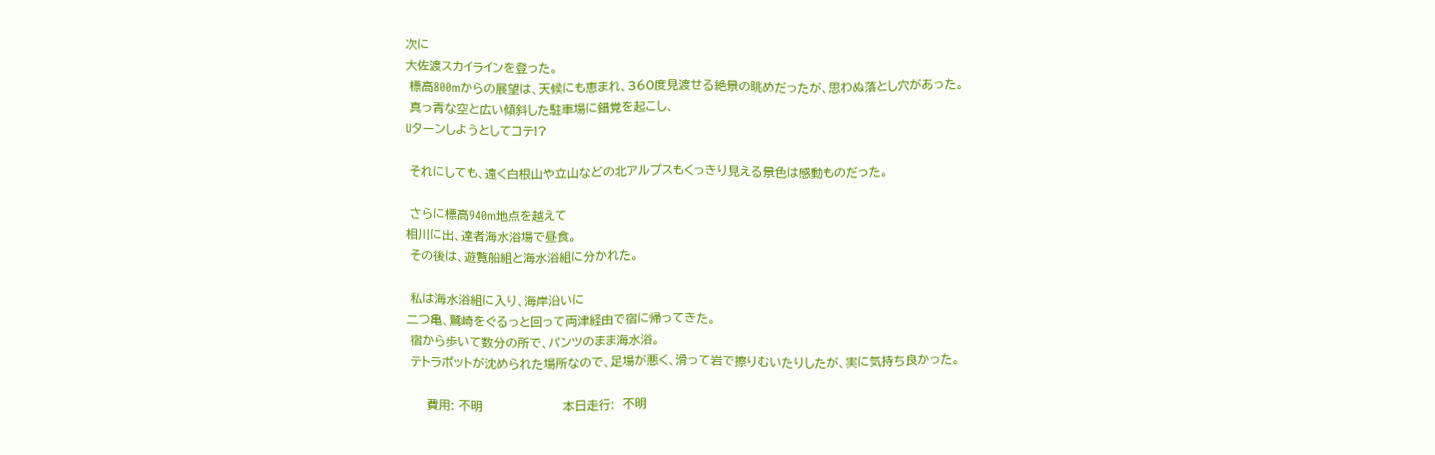次に
大佐渡スカイラインを登った。
 標高800mからの展望は、天候にも恵まれ、360度見渡せる絶景の眺めだったが、思わぬ落とし穴があった。
 真っ青な空と広い傾斜した駐車場に錯覚を起こし、
Uターンしようとしてコテ!?

 それにしても、遠く白根山や立山などの北アルプスもくっきり見える景色は感動ものだった。

 さらに標高940m地点を越えて
相川に出、達者海水浴場で昼食。
 その後は、遊覧船組と海水浴組に分かれた。

 私は海水浴組に入り、海岸沿いに
二つ亀、鷲崎をぐるっと回って両津経由で宿に帰ってきた。
 宿から歩いて数分の所で、パンツのまま海水浴。
 テトラポットが沈められた場所なので、足場が悪く、滑って岩で擦りむいたりしたが、実に気持ち良かった。

     費用: 不明                    本日走行:  不明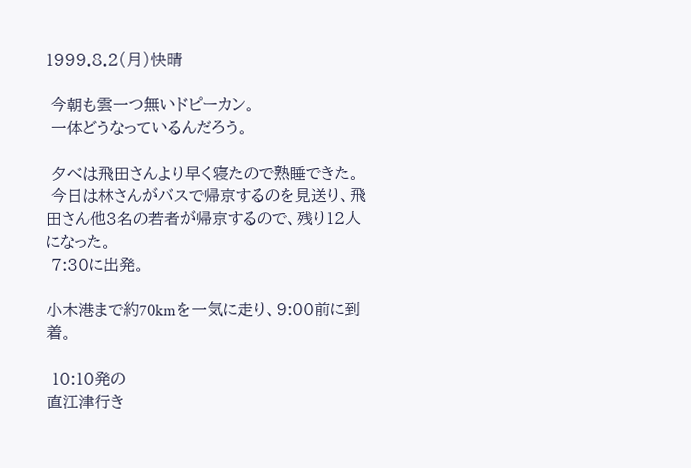1999.8.2(月)快晴

 今朝も雲一つ無いドピーカン。
 一体どうなっているんだろう。

 夕べは飛田さんより早く寝たので熟睡できた。
 今日は林さんがバスで帰京するのを見送り、飛田さん他3名の若者が帰京するので、残り12人になった。
 7:30に出発。

小木港まで約70kmを一気に走り、9:00前に到着。

 10:10発の
直江津行き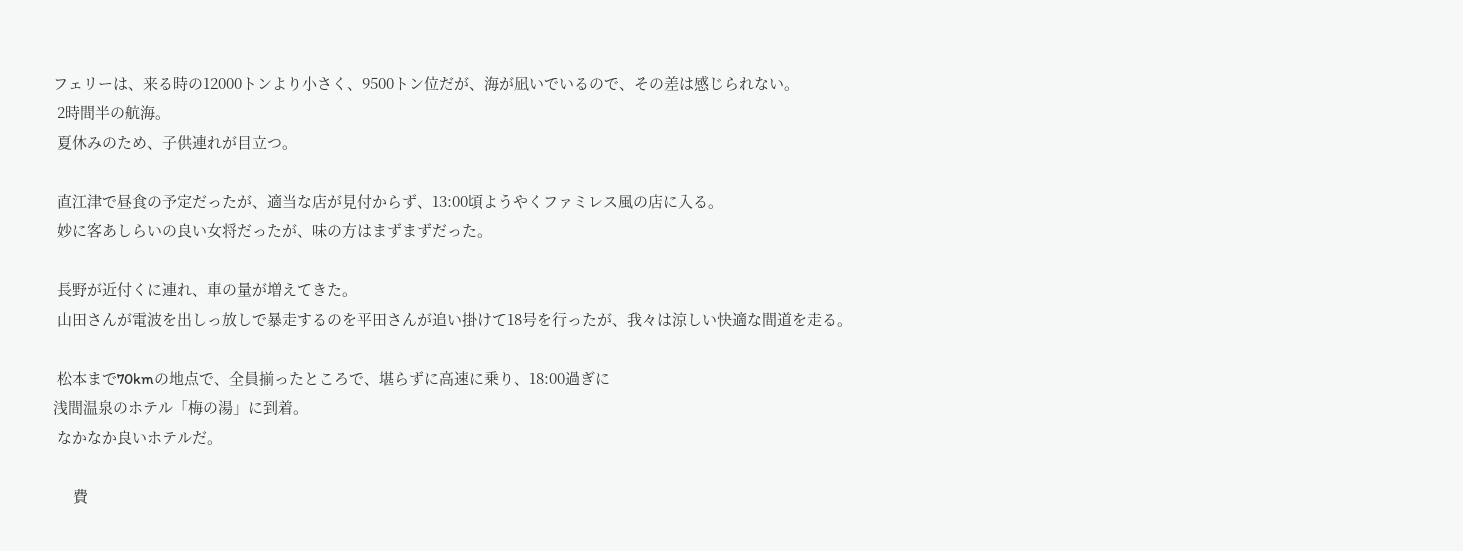フェリーは、来る時の12000トンより小さく、9500トン位だが、海が凪いでいるので、その差は感じられない。
 2時間半の航海。
 夏休みのため、子供連れが目立つ。

 直江津で昼食の予定だったが、適当な店が見付からず、13:00頃ようやくファミレス風の店に入る。
 妙に客あしらいの良い女将だったが、味の方はまずまずだった。

 長野が近付くに連れ、車の量が増えてきた。
 山田さんが電波を出しっ放しで暴走するのを平田さんが追い掛けて18号を行ったが、我々は涼しい快適な間道を走る。

 松本まで70kmの地点で、全員揃ったところで、堪らずに高速に乗り、18:00過ぎに
浅間温泉のホテル「梅の湯」に到着。
 なかなか良いホテルだ。

     費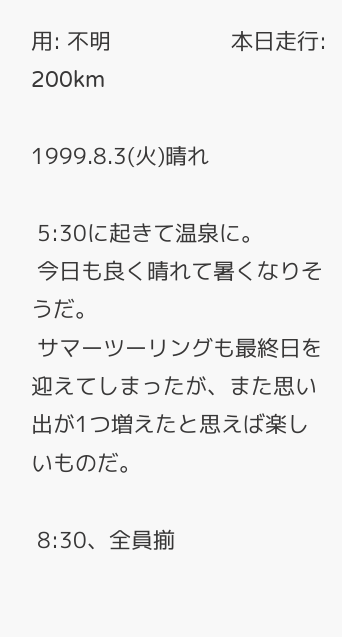用: 不明                    本日走行:  200km

1999.8.3(火)晴れ

 5:30に起きて温泉に。
 今日も良く晴れて暑くなりそうだ。
 サマーツーリングも最終日を迎えてしまったが、また思い出が1つ増えたと思えば楽しいものだ。

 8:30、全員揃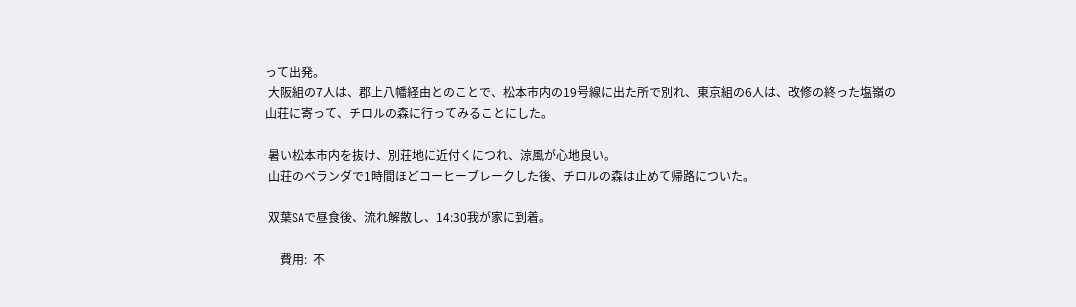って出発。
 大阪組の7人は、郡上八幡経由とのことで、松本市内の19号線に出た所で別れ、東京組の6人は、改修の終った塩嶺の山荘に寄って、チロルの森に行ってみることにした。

 暑い松本市内を抜け、別荘地に近付くにつれ、涼風が心地良い。
 山荘のベランダで1時間ほどコーヒーブレークした後、チロルの森は止めて帰路についた。

 双葉SAで昼食後、流れ解散し、14:30我が家に到着。

     費用:  不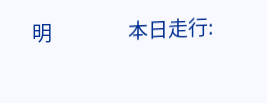明                   本日走行: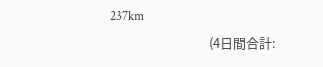237km
                                 (4日間合計: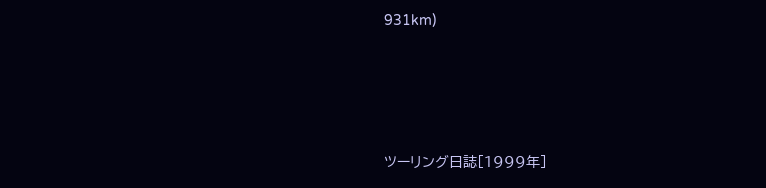931km)




ツーリング日誌[1999年]